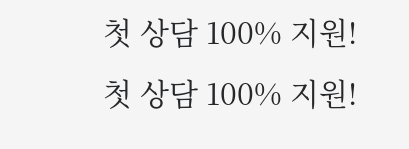첫 상담 100% 지원!
첫 상담 100% 지원!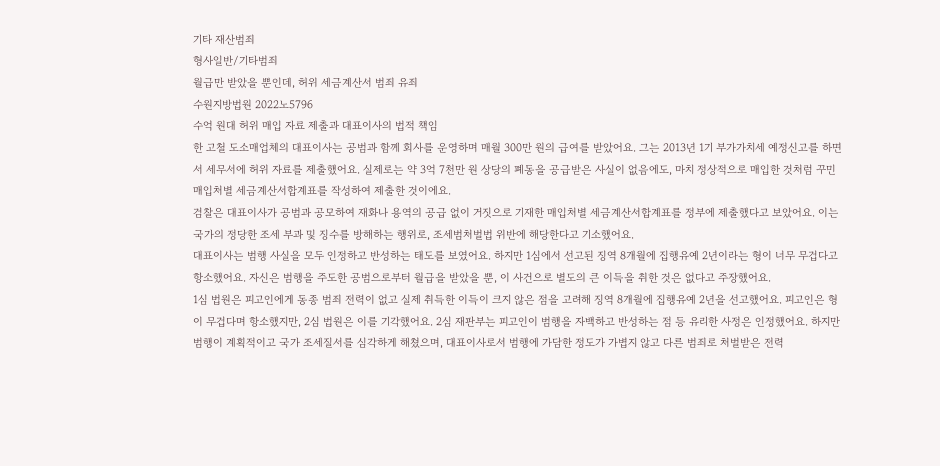기타 재산범죄
형사일반/기타범죄
월급만 받았을 뿐인데, 허위 세금계산서 범죄 유죄
수원지방법원 2022노5796
수억 원대 허위 매입 자료 제출과 대표이사의 법적 책임
한 고철 도소매업체의 대표이사는 공범과 함께 회사를 운영하며 매월 300만 원의 급여를 받았어요. 그는 2013년 1기 부가가치세 예정신고를 하면서 세무서에 허위 자료를 제출했어요. 실제로는 약 3억 7천만 원 상당의 폐동을 공급받은 사실이 없음에도, 마치 정상적으로 매입한 것처럼 꾸민 매입처별 세금계산서합계표를 작성하여 제출한 것이에요.
검찰은 대표이사가 공범과 공모하여 재화나 용역의 공급 없이 거짓으로 기재한 매입처별 세금계산서합계표를 정부에 제출했다고 보았어요. 이는 국가의 정당한 조세 부과 및 징수를 방해하는 행위로, 조세범처벌법 위반에 해당한다고 기소했어요.
대표이사는 범행 사실을 모두 인정하고 반성하는 태도를 보였어요. 하지만 1심에서 선고된 징역 8개월에 집행유예 2년이라는 형이 너무 무겁다고 항소했어요. 자신은 범행을 주도한 공범으로부터 월급을 받았을 뿐, 이 사건으로 별도의 큰 이득을 취한 것은 없다고 주장했어요.
1심 법원은 피고인에게 동종 범죄 전력이 없고 실제 취득한 이득이 크지 않은 점을 고려해 징역 8개월에 집행유예 2년을 선고했어요. 피고인은 형이 무겁다며 항소했지만, 2심 법원은 이를 기각했어요. 2심 재판부는 피고인이 범행을 자백하고 반성하는 점 등 유리한 사정은 인정했어요. 하지만 범행이 계획적이고 국가 조세질서를 심각하게 해쳤으며, 대표이사로서 범행에 가담한 정도가 가볍지 않고 다른 범죄로 처벌받은 전력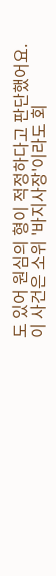도 있어 원심의 형이 적정하다고 판단했어요.
이 사건은 소위 '바지사장'이라도 회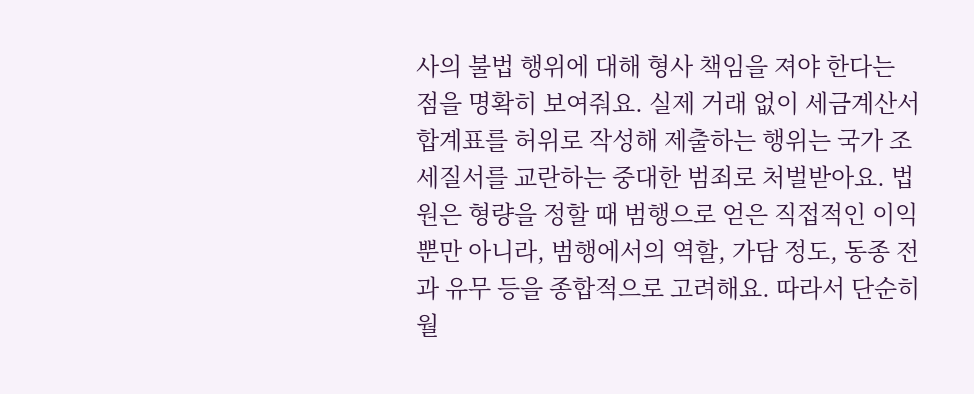사의 불법 행위에 대해 형사 책임을 져야 한다는 점을 명확히 보여줘요. 실제 거래 없이 세금계산서합계표를 허위로 작성해 제출하는 행위는 국가 조세질서를 교란하는 중대한 범죄로 처벌받아요. 법원은 형량을 정할 때 범행으로 얻은 직접적인 이익뿐만 아니라, 범행에서의 역할, 가담 정도, 동종 전과 유무 등을 종합적으로 고려해요. 따라서 단순히 월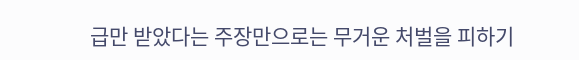급만 받았다는 주장만으로는 무거운 처벌을 피하기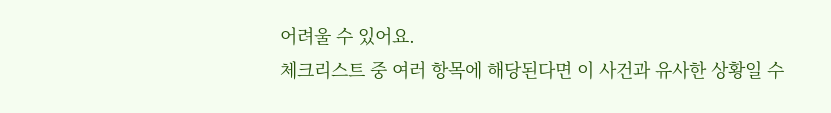어려울 수 있어요.
체크리스트 중 여러 항목에 해당된다면 이 사건과 유사한 상황일 수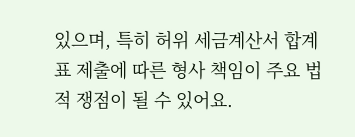있으며, 특히 허위 세금계산서 합계표 제출에 따른 형사 책임이 주요 법적 쟁점이 될 수 있어요.